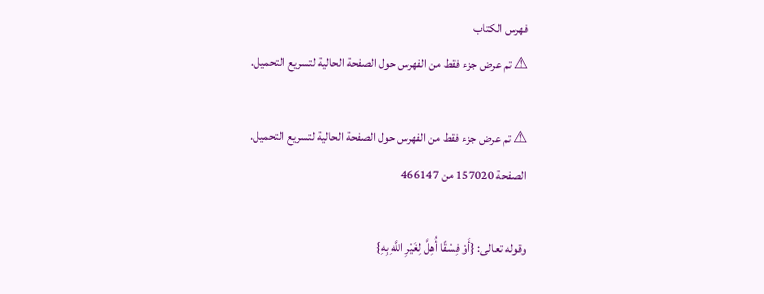فهرس الكتاب
⚠ تم عرض جزء فقط من الفهرس حول الصفحة الحالية لتسريع التحميل.

⚠ تم عرض جزء فقط من الفهرس حول الصفحة الحالية لتسريع التحميل.
الصفحة 157020 من 466147

وقوله تعالى: {أَوْ فِسْقًا أُهِلَّ لِغَيْرِ اللَّهِ بِهِ}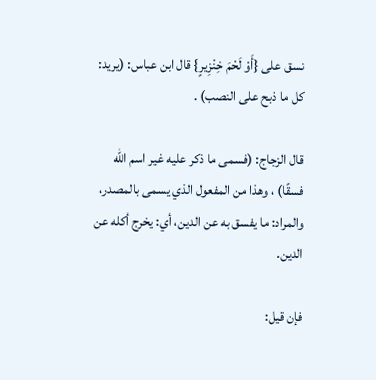نسق على {أَوْ لَحْمَ خِنْزِيرٍ} قال ابن عباس: (يريد: كل ما ذبح على النصب) .

قال الزجاج: (فسمى ما ذكر عليه غير اسم الله فسقًا) ، وهذا من المفعول الذي يسمى بالمصدر، والمراد: ما يفسق به عن الدين، أي: يخرج أكله عن الدين.

فإن قيل: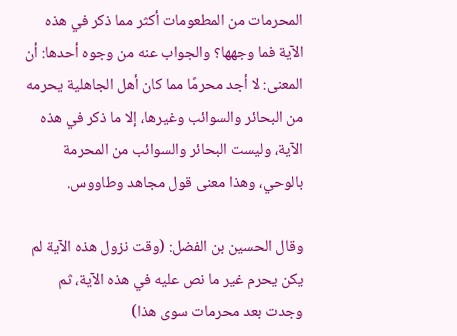المحرمات من المطعومات أكثر مما ذكر في هذه الآية فما وجهها؟ والجواب عنه من وجوه أحدها: أن المعنى: لا أجد محرمًا مما كان أهل الجاهلية يحرمه من البحائر والسوائب وغيرها، إلا ما ذكر في هذه الآية، وليست البحائر والسوائب من المحرمة بالوحي، وهذا معنى قول مجاهد وطاووس.

وقال الحسين بن الفضل: (وقت نزول هذه الآية لم يكن يحرم غير ما نص عليه في هذه الآية، ثم وجدت بعد محرمات سوى هذا)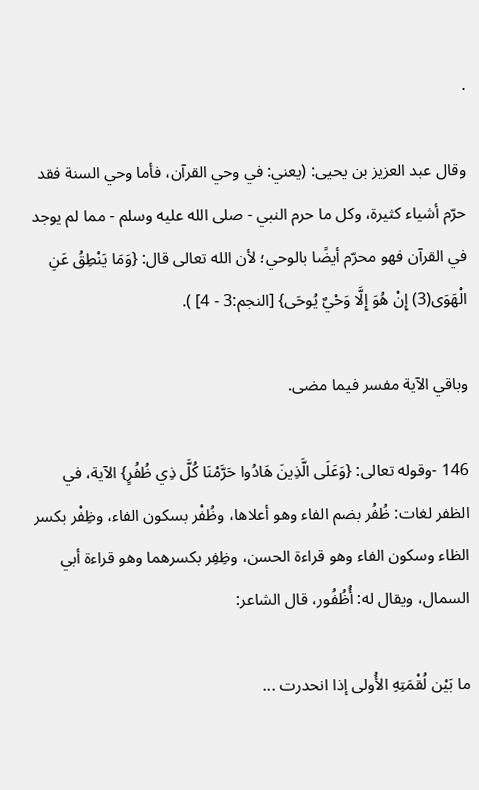.

وقال عبد العزيز بن يحيى: (يعني: في وحي القرآن، فأما وحي السنة فقد حرّم أشياء كثيرة، وكل ما حرم النبي - صلى الله عليه وسلم - مما لم يوجد في القرآن فهو محرّم أيضًا بالوحي؛ لأن الله تعالى قال: {وَمَا يَنْطِقُ عَنِ الْهَوَى(3) إِنْ هُوَ إِلَّا وَحْيٌ يُوحَى} [النجم:3 - 4] ).

وباقي الآية مفسر فيما مضى.

146 -وقوله تعالى: {وَعَلَى الَّذِينَ هَادُوا حَرَّمْنَا كُلَّ ذِي ظُفُرٍ} الآية، في الظفر لغات: ظُفُر بضم الفاء وهو أعلاها، وظُفْر بسكون الفاء، وظِفْر بكسر الظاء وسكون الفاء وهو قراءة الحسن، وظِفِر بكسرهما وهو قراءة أبي السمال، ويقال له: أُظُفُور، قال الشاعر:

ما بَيْن لُقْمَتِهِ الأُولى إذا انحدرت ...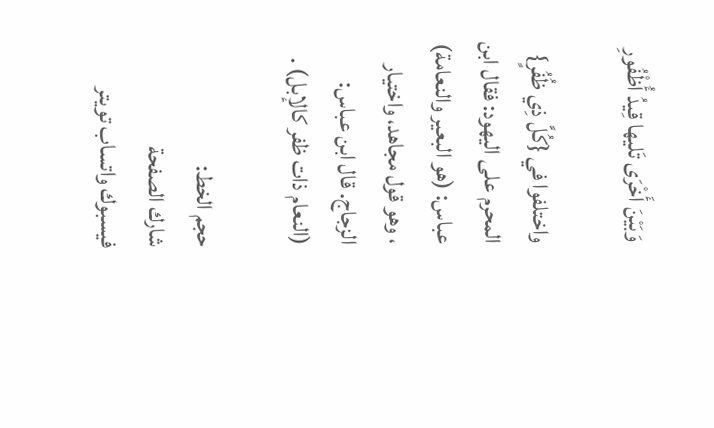وَبَيْنَ أَخْرَى تَليها قِيدُ أُظْفُورِ

واختلفوا في {كُلَّ ذِي ظُفُرٍ} المحرم على اليهود: فقال ابن عباس: (هو البعير والنعامة) ، وهو قول مجاهد، واختيار الزجاج. قال ابن عباس: (النعام ذات ظفر كالإبل) .

حجم الخط:
شارك الصفحة
فيسبوك واتساب تويتر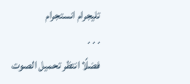تليجرام انستجرام
. . .
فضلًا انتظر تحميل الصوت